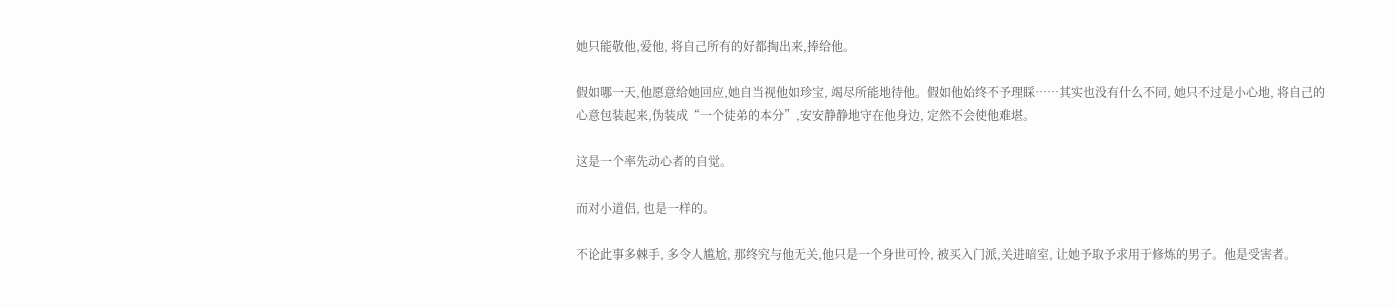她只能敬他,爱他, 将自己所有的好都掏出来,捧给他。

假如哪一天,他愿意给她回应,她自当视他如珍宝, 竭尽所能地待他。假如他始终不予理睬……其实也没有什么不同, 她只不过是小心地, 将自己的心意包装起来,伪装成“一个徒弟的本分”,安安静静地守在他身边, 定然不会使他难堪。

这是一个率先动心者的自觉。

而对小道侣, 也是一样的。

不论此事多棘手, 多令人尴尬, 那终究与他无关,他只是一个身世可怜, 被买入门派,关进暗室, 让她予取予求用于修炼的男子。他是受害者。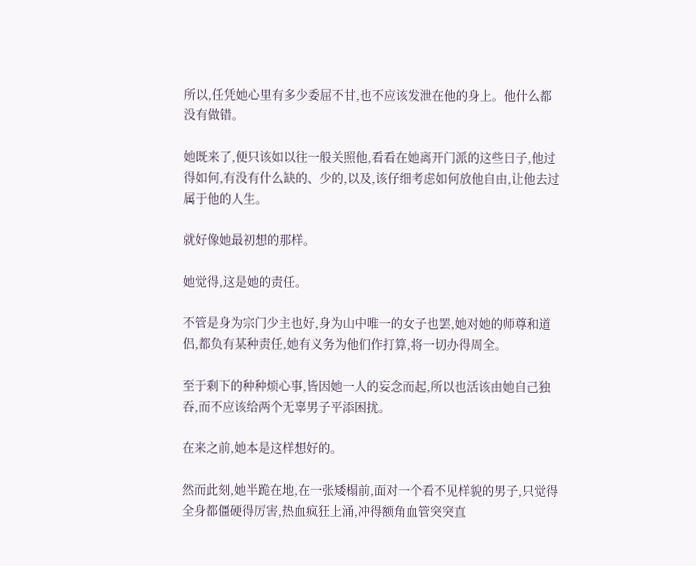所以,任凭她心里有多少委屈不甘,也不应该发泄在他的身上。他什么都没有做错。

她既来了,便只该如以往一般关照他,看看在她离开门派的这些日子,他过得如何,有没有什么缺的、少的,以及,该仔细考虑如何放他自由,让他去过属于他的人生。

就好像她最初想的那样。

她觉得,这是她的责任。

不管是身为宗门少主也好,身为山中唯一的女子也罢,她对她的师尊和道侣,都负有某种责任,她有义务为他们作打算,将一切办得周全。

至于剩下的种种烦心事,皆因她一人的妄念而起,所以也活该由她自己独吞,而不应该给两个无辜男子平添困扰。

在来之前,她本是这样想好的。

然而此刻,她半跪在地,在一张矮榻前,面对一个看不见样貌的男子,只觉得全身都僵硬得厉害,热血疯狂上涌,冲得额角血管突突直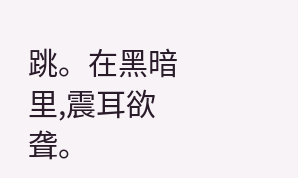跳。在黑暗里,震耳欲聋。